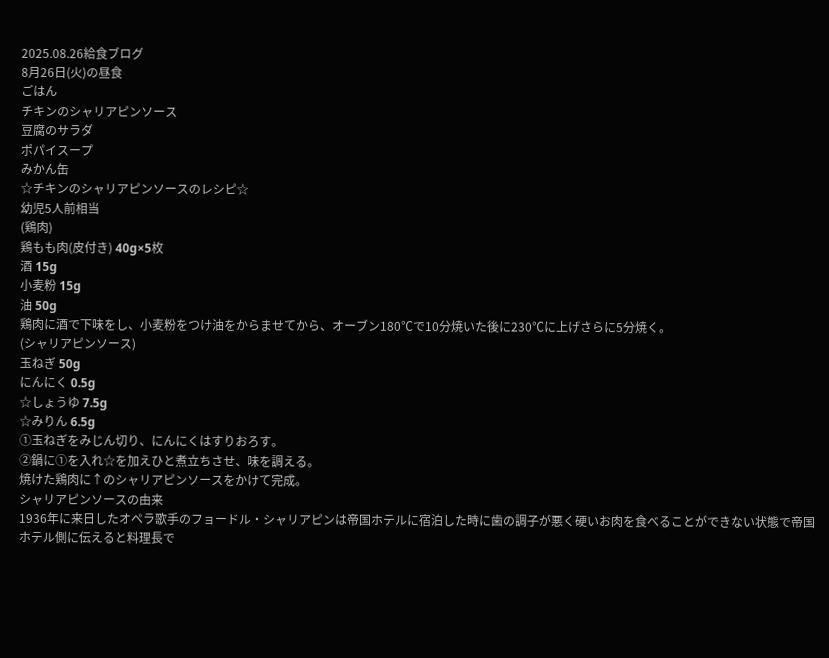2025.08.26給食ブログ
8月26日(火)の昼食
ごはん
チキンのシャリアピンソース
豆腐のサラダ
ポパイスープ
みかん缶
☆チキンのシャリアピンソースのレシピ☆
幼児5人前相当
(鶏肉)
鶏もも肉(皮付き) 40g×5枚
酒 15g
小麦粉 15g
油 50g
鶏肉に酒で下味をし、小麦粉をつけ油をからませてから、オーブン180℃で10分焼いた後に230℃に上げさらに5分焼く。
(シャリアピンソース)
玉ねぎ 50g
にんにく 0.5g
☆しょうゆ 7.5g
☆みりん 6.5g
①玉ねぎをみじん切り、にんにくはすりおろす。
②鍋に①を入れ☆を加えひと煮立ちさせ、味を調える。
焼けた鶏肉に↑のシャリアピンソースをかけて完成。
シャリアピンソースの由来
1936年に来日したオペラ歌手のフョードル・シャリアピンは帝国ホテルに宿泊した時に歯の調子が悪く硬いお肉を食べることができない状態で帝国ホテル側に伝えると料理長で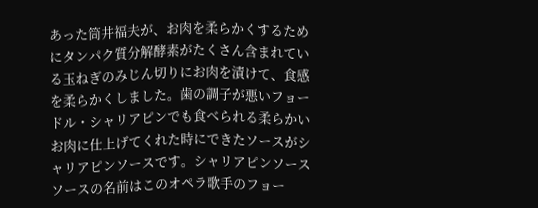あった筒井福夫が、お肉を柔らかくするためにタンパク質分解酵素がたくさん含まれている玉ねぎのみじん切りにお肉を漬けて、食感を柔らかくしました。歯の調子が悪いフョードル・シャリアピンでも食べられる柔らかいお肉に仕上げてくれた時にできたソースがシャリアピンソースです。シャリアピンソースソースの名前はこのオペラ歌手のフョー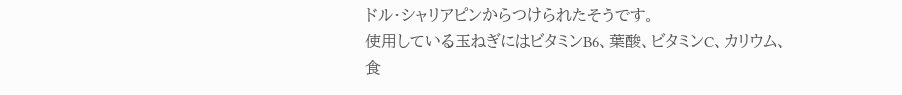ドル・シャリアピンからつけられたそうです。
使用している玉ねぎにはビタミンB6、葉酸、ビタミンC、カリウム、食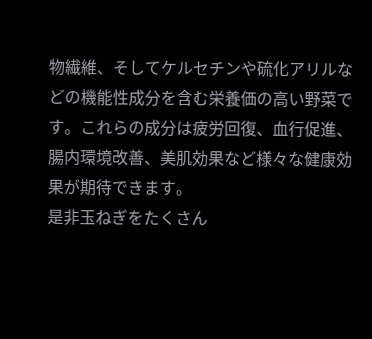物繊維、そしてケルセチンや硫化アリルなどの機能性成分を含む栄養価の高い野菜です。これらの成分は疲労回復、血行促進、腸内環境改善、美肌効果など様々な健康効果が期待できます。
是非玉ねぎをたくさん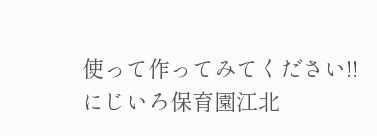使って作ってみてください!!
にじいろ保育園江北